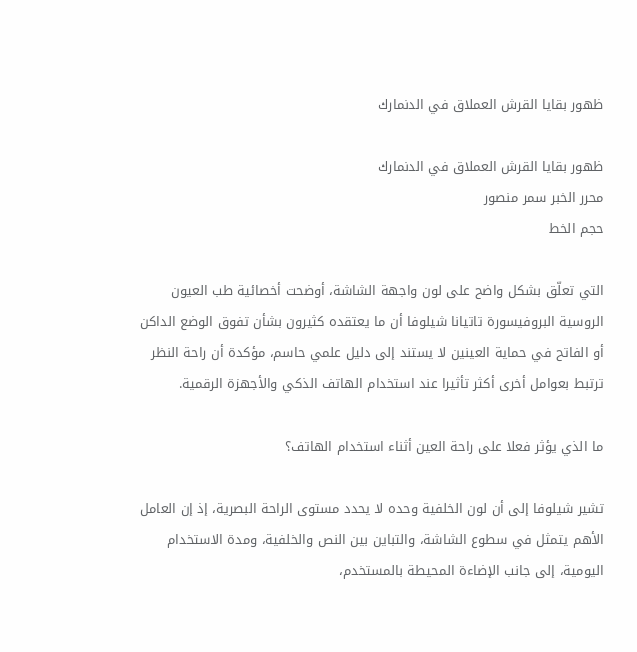ظهور بقايا القرش العملاق في الدنمارك

ظهور بقايا القرش العملاق في الدنمارك
محرر الخبر سمر منصور
حجم الخط

التي تعلّق بشكل واضح على لون واجهة الشاشة، أوضحت أخصائية طب العيون الروسية البروفيسورة تاتيانا شيلوفا أن ما يعتقده كثيرون بشأن تفوق الوضع الداكن أو الفاتح في حماية العينين لا يستند إلى دليل علمي حاسم، مؤكدة أن راحة النظر ترتبط بعوامل أخرى أكثر تأثيرا عند استخدام الهاتف الذكي والأجهزة الرقمية.

ما الذي يؤثر فعلا على راحة العين أثناء استخدام الهاتف؟

تشير شيلوفا إلى أن لون الخلفية وحده لا يحدد مستوى الراحة البصرية، إذ إن العامل الأهم يتمثل في سطوع الشاشة، والتباين بين النص والخلفية، ومدة الاستخدام اليومية، إلى جانب الإضاءة المحيطة بالمستخدم،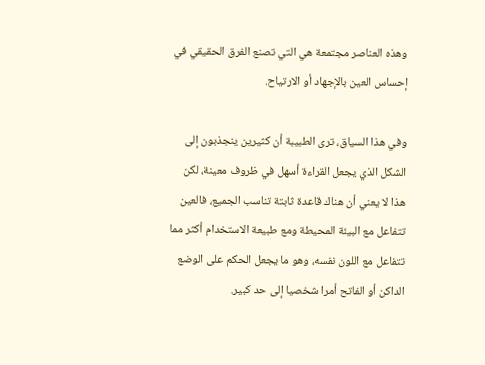وهذه العناصر مجتمعة هي التي تصنع الفرق الحقيقي في إحساس العين بالإجهاد أو الارتياح.

وفي هذا السياق، ترى الطبيبة أن كثيرين ينجذبون إلى الشكل الذي يجعل القراءة أسهل في ظروف معينة، لكن هذا لا يعني أن هناك قاعدة ثابتة تناسب الجميع، فالعين تتفاعل مع البيئة المحيطة ومع طبيعة الاستخدام أكثر مما تتفاعل مع اللون نفسه، وهو ما يجعل الحكم على الوضع الداكن أو الفاتح أمرا شخصيا إلى حد كبير.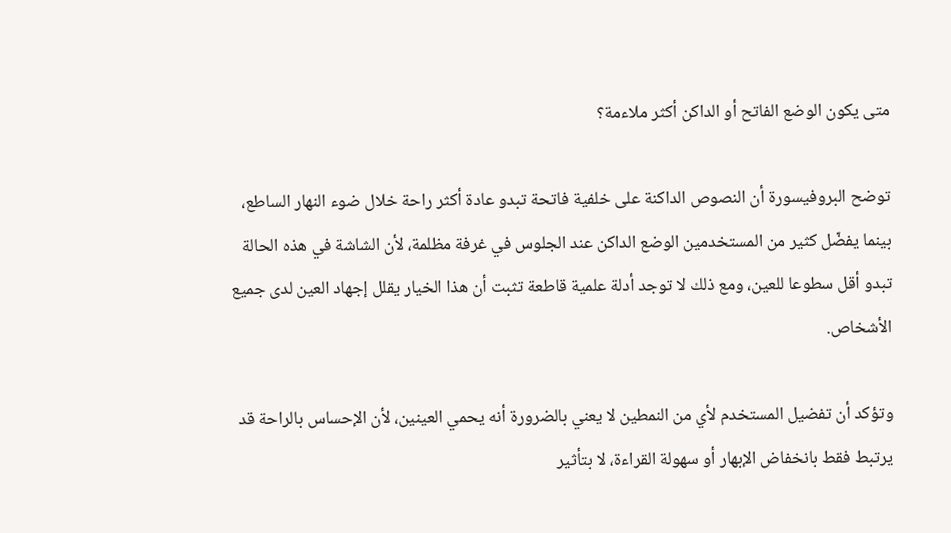متى يكون الوضع الفاتح أو الداكن أكثر ملاءمة؟

توضح البروفيسورة أن النصوص الداكنة على خلفية فاتحة تبدو عادة أكثر راحة خلال ضوء النهار الساطع، بينما يفضّل كثير من المستخدمين الوضع الداكن عند الجلوس في غرفة مظلمة، لأن الشاشة في هذه الحالة تبدو أقل سطوعا للعين، ومع ذلك لا توجد أدلة علمية قاطعة تثبت أن هذا الخيار يقلل إجهاد العين لدى جميع الأشخاص.

وتؤكد أن تفضيل المستخدم لأي من النمطين لا يعني بالضرورة أنه يحمي العينين، لأن الإحساس بالراحة قد يرتبط فقط بانخفاض الإبهار أو سهولة القراءة، لا بتأثير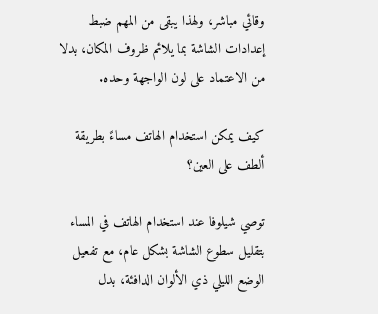وقائي مباشر، ولهذا يبقى من المهم ضبط إعدادات الشاشة بما يلائم ظروف المكان، بدلا من الاعتماد على لون الواجهة وحده.

كيف يمكن استخدام الهاتف مساءً بطريقة ألطف على العين؟

توصي شيلوفا عند استخدام الهاتف في المساء بتقليل سطوع الشاشة بشكل عام، مع تفعيل الوضع الليلي ذي الألوان الدافئة، بدل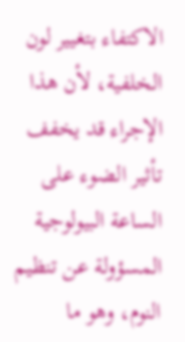الاكتفاء بتغيير لون الخلفية، لأن هذا الإجراء قد يخفف تأثير الضوء على الساعة البيولوجية المسؤولة عن تنظيم النوم، وهو ما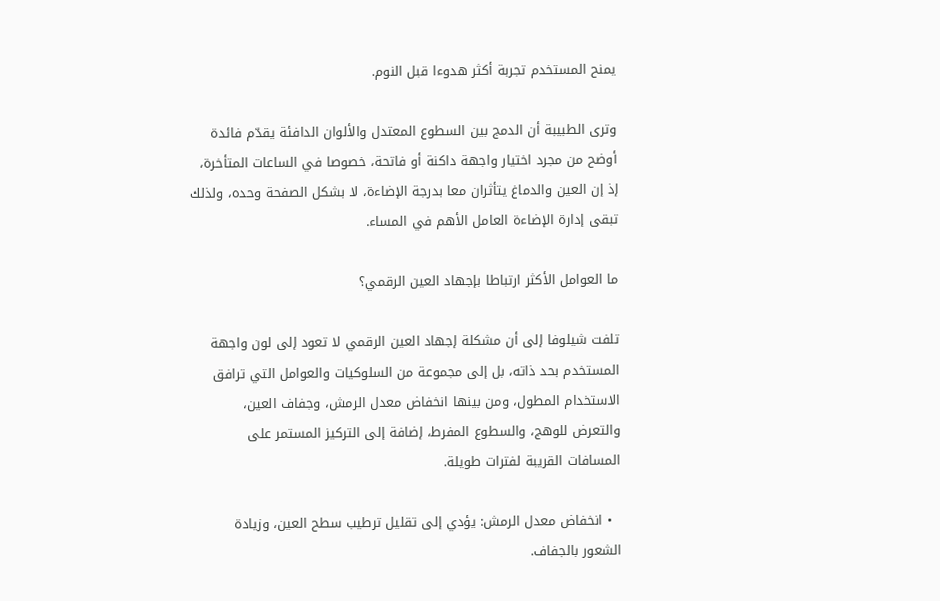يمنح المستخدم تجربة أكثر هدوءا قبل النوم.

وترى الطبيبة أن الدمج بين السطوع المعتدل والألوان الدافئة يقدّم فائدة أوضح من مجرد اختيار واجهة داكنة أو فاتحة، خصوصا في الساعات المتأخرة، إذ إن العين والدماغ يتأثران معا بدرجة الإضاءة، لا بشكل الصفحة وحده، ولذلك تبقى إدارة الإضاءة العامل الأهم في المساء.

ما العوامل الأكثر ارتباطا بإجهاد العين الرقمي؟

تلفت شيلوفا إلى أن مشكلة إجهاد العين الرقمي لا تعود إلى لون واجهة المستخدم بحد ذاته، بل إلى مجموعة من السلوكيات والعوامل التي ترافق الاستخدام المطول، ومن بينها انخفاض معدل الرمش، وجفاف العين، والتعرض للوهج، والسطوع المفرط، إضافة إلى التركيز المستمر على المسافات القريبة لفترات طويلة.

  • انخفاض معدل الرمش: يؤدي إلى تقليل ترطيب سطح العين، وزيادة الشعور بالجفاف.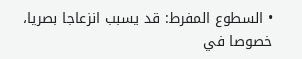• السطوع المفرط: قد يسبب انزعاجا بصريا، خصوصا في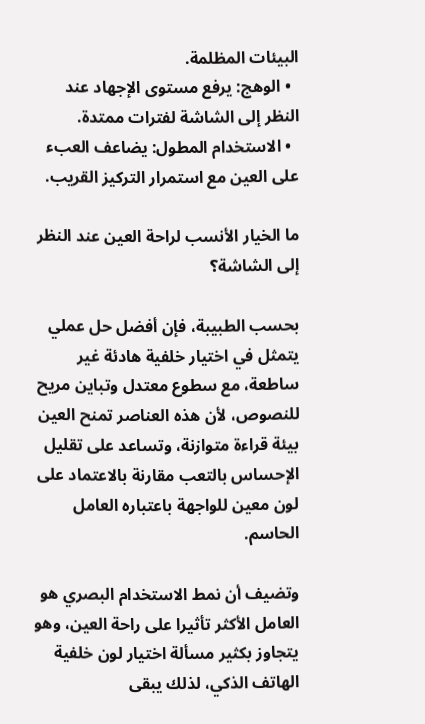البيئات المظلمة.
  • الوهج: يرفع مستوى الإجهاد عند النظر إلى الشاشة لفترات ممتدة.
  • الاستخدام المطول: يضاعف العبء على العين مع استمرار التركيز القريب.

ما الخيار الأنسب لراحة العين عند النظر إلى الشاشة؟

بحسب الطبيبة، فإن أفضل حل عملي يتمثل في اختيار خلفية هادئة غير ساطعة، مع سطوع معتدل وتباين مريح للنصوص، لأن هذه العناصر تمنح العين بيئة قراءة متوازنة، وتساعد على تقليل الإحساس بالتعب مقارنة بالاعتماد على لون معين للواجهة باعتباره العامل الحاسم.

وتضيف أن نمط الاستخدام البصري هو العامل الأكثر تأثيرا على راحة العين، وهو يتجاوز بكثير مسألة اختيار لون خلفية الهاتف الذكي، لذلك يبقى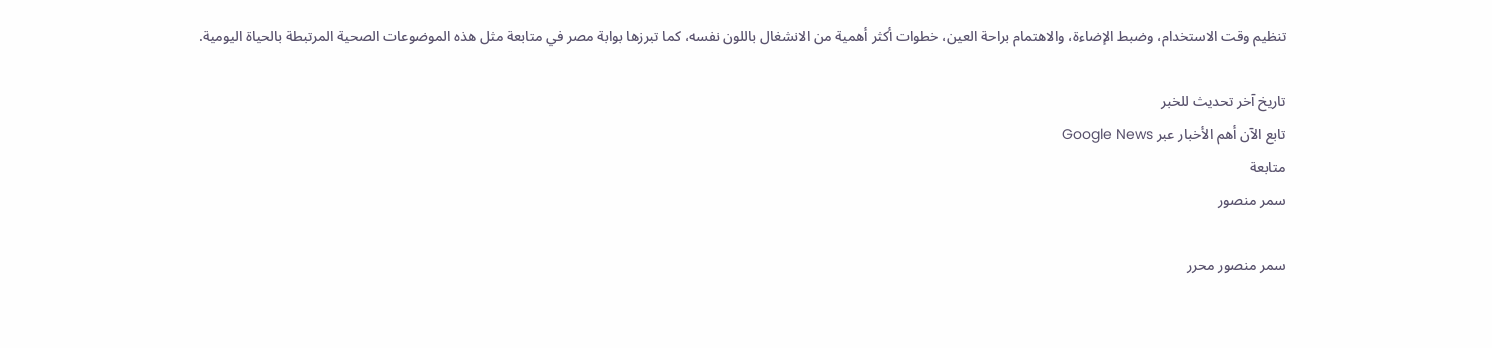تنظيم وقت الاستخدام، وضبط الإضاءة، والاهتمام براحة العين، خطوات أكثر أهمية من الانشغال باللون نفسه، كما تبرزها بوابة مصر في متابعة مثل هذه الموضوعات الصحية المرتبطة بالحياة اليومية.

تاريخ آخر تحديث للخبر
تابع الآن أهم الأخبار عبر Google News
متابعة
سمر منصور

سمر منصور محرر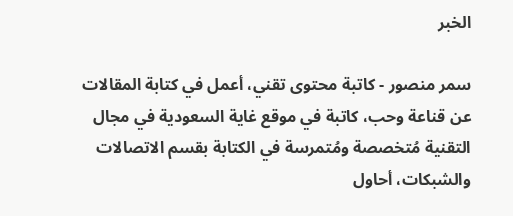الخبر

سمر منصور - كاتبة محتوى تقني، أعمل في كتابة المقالات عن قناعة وحب، كاتبة في موقع غاية السعودية في مجال التقنية مُتخصصة ومُتمرسة في الكتابة بقسم الاتصالات والشبكات، أحاول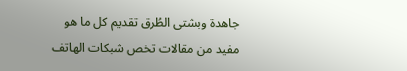جاهدة وبشتى الطُرق تقديم كل ما هو مفيد من مقالات تخص شبكات الهاتف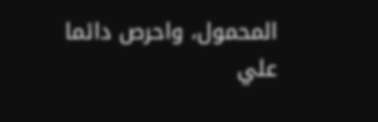المحمول، واحرص دائما علي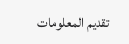تقديم المعلومات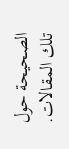الصحيحة حول تلك المقالات.